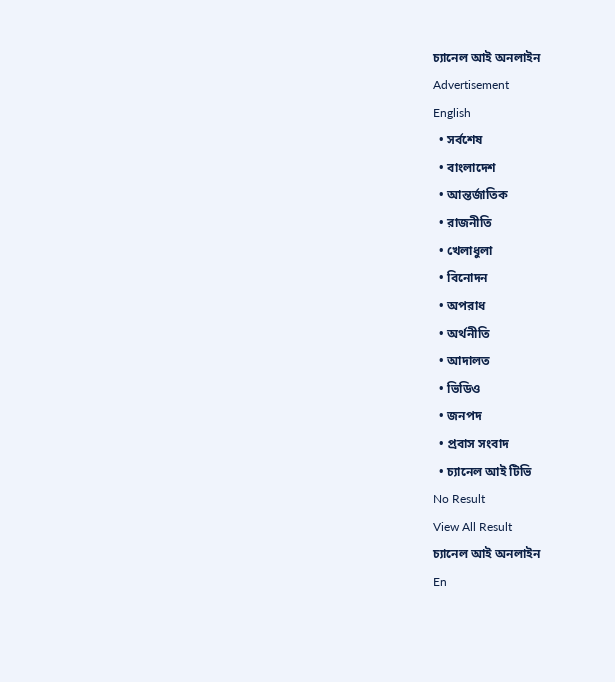চ্যানেল আই অনলাইন
Advertisement
English
  • সর্বশেষ
  • বাংলাদেশ
  • আন্তর্জাতিক
  • রাজনীতি
  • খেলাধুলা
  • বিনোদন
  • অপরাধ
  • অর্থনীতি
  • আদালত
  • ভিডিও
  • জনপদ
  • প্রবাস সংবাদ
  • চ্যানেল আই টিভি
No Result
View All Result
চ্যানেল আই অনলাইন
En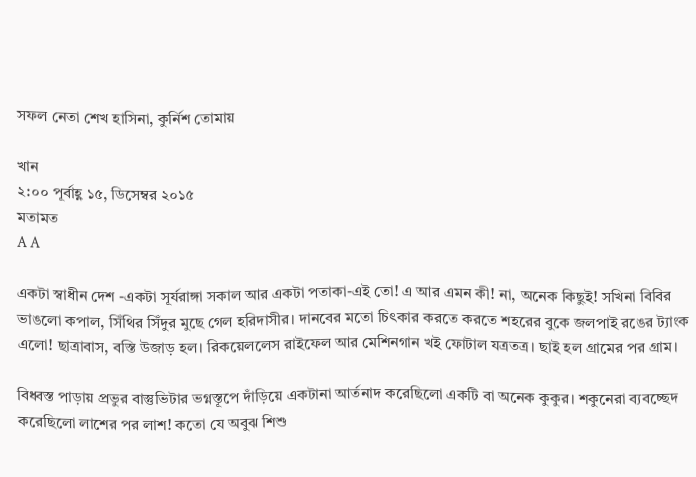সফল নেতা শেখ হাসিনা, কুর্নিশ তোমায়

খান
২:০০ পূর্বাহ্ণ ১৫, ডিসেম্বর ২০১৫
মতামত
A A

একটা স্বাধীন দেশ -একটা সূর্যরাঙ্গা সকাল আর একটা পতাকা-এই তো! এ আর এমন কী! না, অনেক কিছুই! সখিনা বিবির ভাঙলো কপাল, সিঁথির সিঁদুর মুছে গেল হরিদাসীর। দানবের মতো চিৎকার করতে করতে শহরের বুকে জলপাই রঙের ট্যাংক এলো! ছাত্রাবাস, বস্তি উজাড় হল। রিকয়েললেস রাইফেল আর মেশিনগান খই ফোটাল যত্রতত্র। ছাই হল গ্রামের পর গ্রাম।

বিধ্বস্ত পাড়ায় প্রভুর বাস্তুভিটার ভগ্নস্তূপে দাঁড়িয়ে একটানা আর্তনাদ করেছিলো একটি বা অনেক কুকুর। শকুনেরা ব্যবচ্ছেদ করেছিলো লাশের পর লাশ! কতো যে অবুঝ শিশু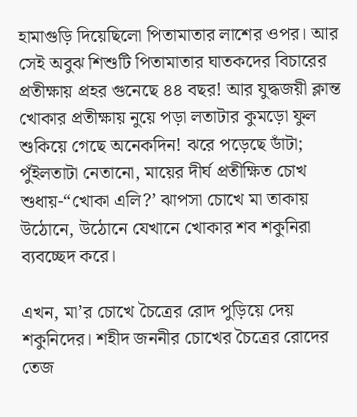হামাগুড়ি দিয়েছিলো পিতামাতার লাশের ওপর। আর সেই অবুঝ শিশুটি পিতামাতার ঘাতকদের বিচারের প্রতীক্ষায় প্রহর গুনেছে ৪৪ বছর! আর যুদ্ধজয়ী ক্লান্ত খোকার প্রতীক্ষায় নুয়ে পড়া লতাটার কুমড়ো ফুল শুকিয়ে গেছে অনেকদিন! ঝরে পড়েছে ডাঁটা; পুঁইলতাটা নেতানো, মায়ের দীর্ঘ প্রতীক্ষিত চোখ শুধায়-“খোকা এলি?’ ঝাপসা চোখে মা তাকায় উঠোনে, উঠোনে যেখানে খোকার শব শকুনিরা ব্যবচ্ছেদ করে।

এখন, মা’র চোখে চৈত্রের রোদ পুড়িয়ে দেয় শকুনিদের। শহীদ জননীর চোখের চৈত্রের রোদের তেজ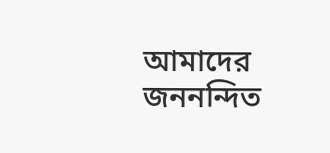আমাদের জননন্দিত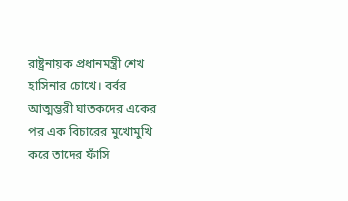রাষ্ট্রনায়ক প্রধানমন্ত্রী শেখ হাসিনার চোখে। বর্বর আত্মম্ভরী ঘাতকদের একের পর এক বিচারের মুখোমুখি করে তাদের ফাঁসি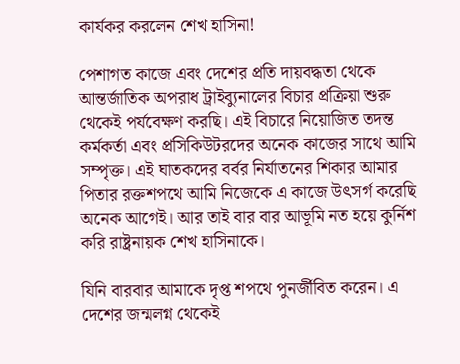কার্যকর করলেন শেখ হাসিনা!

পেশাগত কাজে এবং দেশের প্রতি দায়বদ্ধতা থেকে আন্তর্জাতিক অপরাধ ট্রাইব্যুনালের বিচার প্রক্রিয়া শুরু থেকেই পর্যবেক্ষণ করছি। এই বিচারে নিয়োজিত তদন্ত কর্মকর্তা এবং প্রসিকিউটরদের অনেক কাজের সাথে আমি সম্পৃক্ত। এই ঘাতকদের বর্বর নির্যাতনের শিকার আমার পিতার রক্তশপথে আমি নিজেকে এ কাজে উৎসর্গ করেছি অনেক আগেই। আর তাই বার বার আভূমি নত হয়ে কুর্নিশ করি রাষ্ট্রনায়ক শেখ হাসিনাকে।

যিনি বারবার আমাকে দৃপ্ত শপথে পুনর্জীবিত করেন। এ দেশের জন্মলগ্ন থেকেই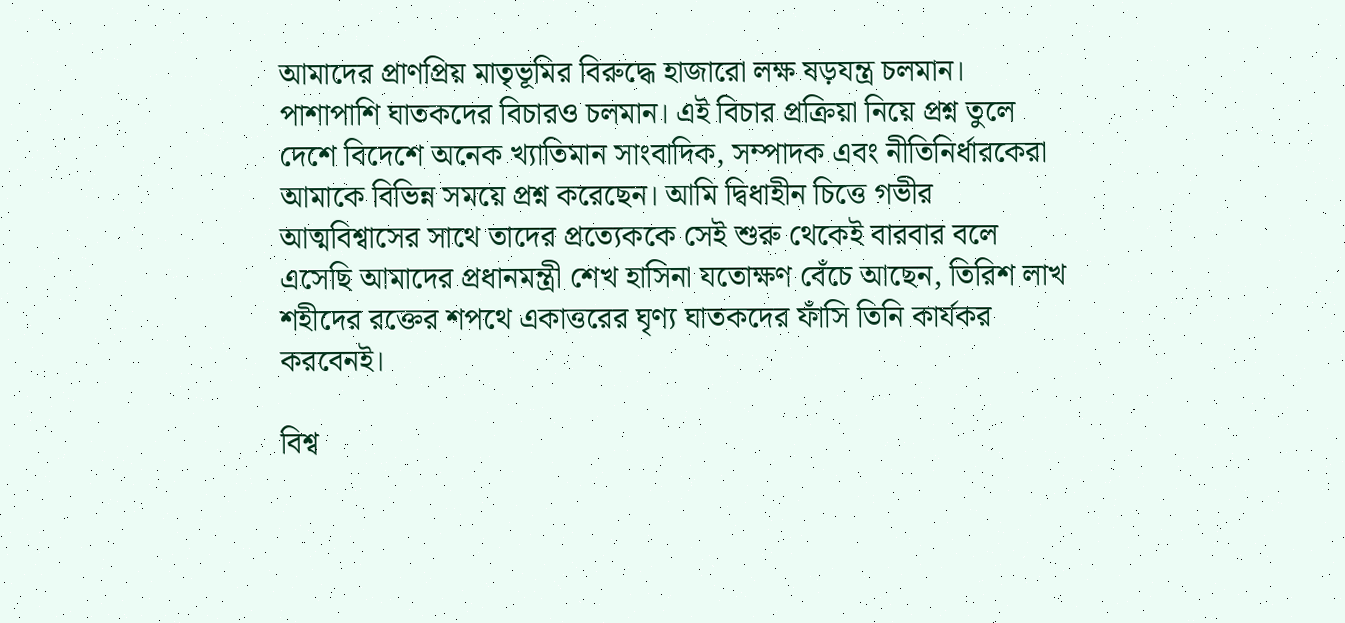আমাদের প্রাণপ্রিয় মাতৃভূমির বিরুদ্ধে হাজারো লক্ষ ষড়যন্ত্র চলমান। পাশাপাশি ঘাতকদের বিচারও চলমান। এই বিচার প্রক্রিয়া নিয়ে প্রশ্ন তুলে দেশে বিদেশে অনেক খ্যাতিমান সাংবাদিক, সম্পাদক এবং নীতিনির্ধারকেরা আমাকে বিভিন্ন সময়ে প্রশ্ন করেছেন। আমি দ্বিধাহীন চিত্তে গভীর আত্মবিশ্বাসের সাথে তাদের প্রত্যেককে সেই শুরু থেকেই বারবার বলে এসেছি আমাদের প্রধানমন্ত্রী শেখ হাসিনা যতোক্ষণ বেঁচে আছেন, তিরিশ লাখ শহীদের রক্তের শপথে একাত্তরের ঘৃণ্য ঘাতকদের ফাঁসি তিনি কার্যকর করবেনই।

বিশ্ব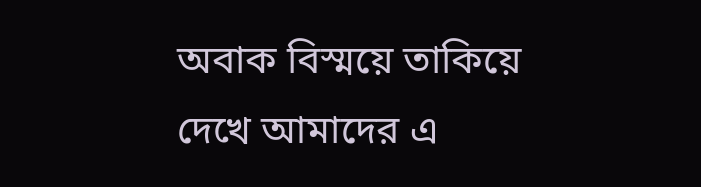অবাক বিস্ময়ে তাকিয়ে দেখে আমাদের এ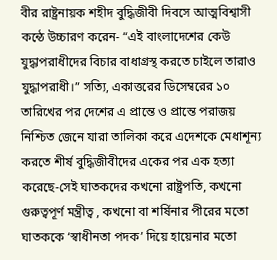বীর রাষ্ট্রনায়ক শহীদ বুদ্ধিজীবী দিবসে আত্মবিশ্বাসী কন্ঠে উচ্চারণ করেন- “এই বাংলাদেশের কেউ যুদ্ধাপরাধীদের বিচার বাধাগ্রস্থ করতে চাইলে তারাও যুদ্ধাপরাধী।” সত্যি, একাত্তরের ডিসেম্বরের ১০ তারিখের পর দেশের এ প্রান্তে ও প্রান্তে পরাজয় নিশ্চিত জেনে যারা তালিকা করে এদেশকে মেধাশূন্য করতে শীর্ষ বুদ্ধিজীবীদের একের পর এক হত্যা করেছে-সেই ঘাতকদের কখনো রাষ্ট্রপতি, কখনো গুরুত্বপূর্ণ মন্ত্রীত্ব , কখনো বা শর্ষিনার পীরের মতো ঘাতককে ‘স্বাধীনতা পদক’ দিয়ে হায়েনার মতো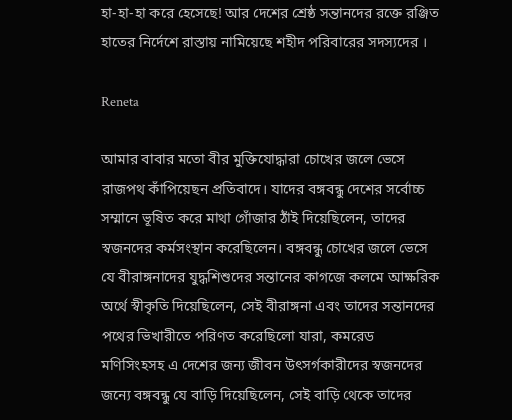হা-হা-হা করে হেসেছে! আর দেশের শ্রেষ্ঠ সন্তানদের রক্তে রঞ্জিত হাতের নির্দেশে রাস্তায় নামিয়েছে শহীদ পরিবারের সদস্যদের ।

Reneta

আমার বাবার মতো বীর মুক্তিযোদ্ধারা চোখের জলে ভেসে রাজপথ কাঁপিয়েছন প্রতিবাদে। যাদের বঙ্গবন্ধু দেশের সর্বোচ্চ সম্মানে ভূষিত করে মাথা গোঁজার ঠাঁই দিয়েছিলেন, তাদের স্বজনদের কর্মসংস্থান করেছিলেন। বঙ্গবন্ধু চোখের জলে ভেসে যে বীরাঙ্গনাদের যুদ্ধশিশুদের সন্তানের কাগজে কলমে আক্ষরিক অর্থে স্বীকৃতি দিয়েছিলেন, সেই বীরাঙ্গনা এবং তাদের সন্তানদের পথের ভিখারীতে পরিণত করেছিলো যারা, কমরেড মণিসিংহসহ এ দেশের জন্য জীবন উৎসর্গকারীদের স্বজনদের জন্যে বঙ্গবন্ধু যে বাড়ি দিয়েছিলেন, সেই বাড়ি থেকে তাদের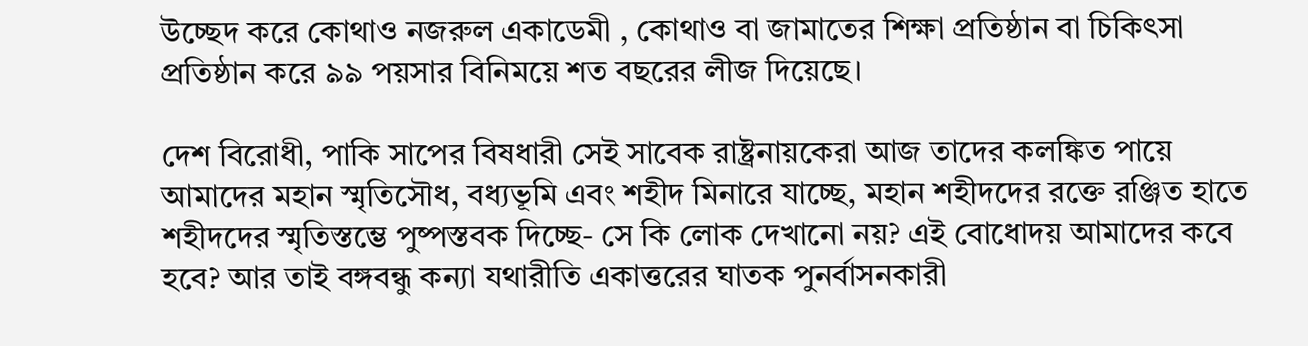উচ্ছেদ করে কোথাও নজরুল একাডেমী , কোথাও বা জামাতের শিক্ষা প্রতিষ্ঠান বা চিকিৎসা প্রতিষ্ঠান করে ৯৯ পয়সার বিনিময়ে শত বছরের লীজ দিয়েছে।

দেশ বিরোধী, পাকি সাপের বিষধারী সেই সাবেক রাষ্ট্রনায়কেরা আজ তাদের কলঙ্কিত পায়ে আমাদের মহান স্মৃতিসৌধ, বধ্যভূমি এবং শহীদ মিনারে যাচ্ছে, মহান শহীদদের রক্তে রঞ্জিত হাতে শহীদদের স্মৃতিস্তম্ভে পুষ্পস্তবক দিচ্ছে- সে কি লোক দেখানো নয়? এই বোধোদয় আমাদের কবে হবে? আর তাই বঙ্গবন্ধু কন্যা যথারীতি একাত্তরের ঘাতক পুনর্বাসনকারী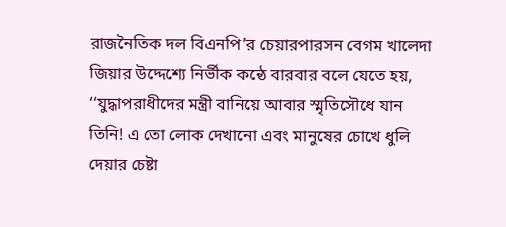রাজনৈতিক দল বিএনপি’র চেয়ারপারসন বেগম খালেদা জিয়ার উদ্দেশ্যে নির্ভীক কন্ঠে বারবার বলে যেতে হয়, ‘‘যুদ্ধাপরাধীদের মন্ত্রী বানিয়ে আবার স্মৃতিসৌধে যান তিনি! এ তো লোক দেখানো এবং মানুষের চোখে ধুলি দেয়ার চেষ্টা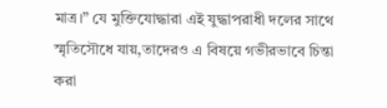মাত্র।” যে মুক্তিযোদ্ধারা এই যুদ্ধাপরাধী দলের সাথে স্মৃতিসৌধে যায়,তাদেরও এ বিষয়ে গভীরভাবে চিন্তা করা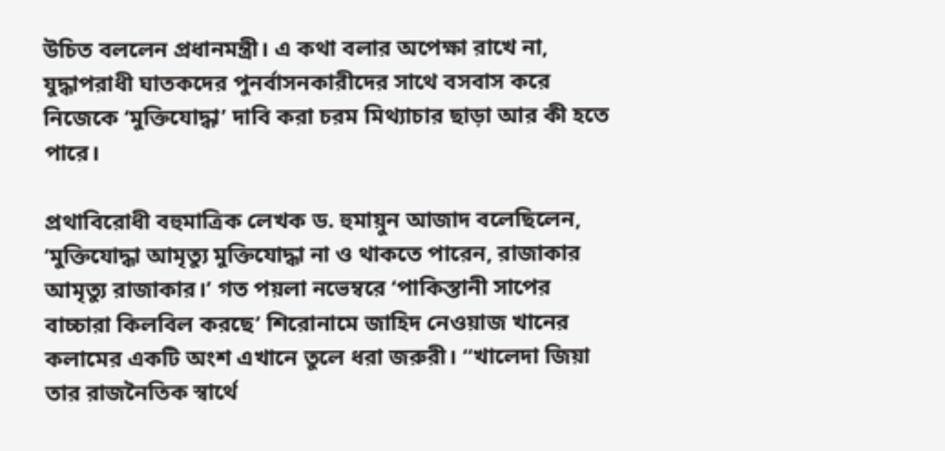উচিত বললেন প্রধানমন্ত্রী। এ কথা বলার অপেক্ষা রাখে না, যুদ্ধাপরাধী ঘাতকদের পুনর্বাসনকারীদের সাথে বসবাস করে নিজেকে ‘মুক্তিযোদ্ধা’ দাবি করা চরম মিথ্যাচার ছাড়া আর কী হতে পারে।

প্রথাবিরোধী বহুমাত্রিক লেখক ড. হুমায়ুন আজাদ বলেছিলেন, ‘মুক্তিযোদ্ধা আমৃত্যু মুক্তিযোদ্ধা না ও থাকতে পারেন, রাজাকার আমৃত্যু রাজাকার।’ গত পয়লা নভেম্বরে ‘পাকিস্তানী সাপের বাচ্চারা কিলবিল করছে’ শিরোনামে জাহিদ নেওয়াজ খানের কলামের একটি অংশ এখানে তুলে ধরা জরুরী। “খালেদা জিয়া তার রাজনৈতিক স্বার্থে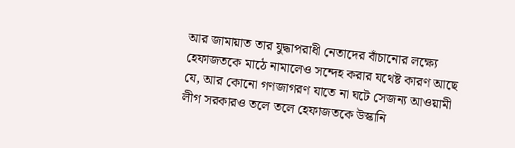আর জামায়াত তার যুদ্ধাপরাধী নেতাদের বাঁচানোর লক্ষ্যে হেফাজতকে মাঠে নামালেও সন্দেহ করার যথেষ্ট কারণ আছে যে, আর কোনো গণজাগরণ যাতে না ঘটে সেজন্য আওয়ামী লীগ সরকারও তলে তলে হেফাজতকে উস্কানি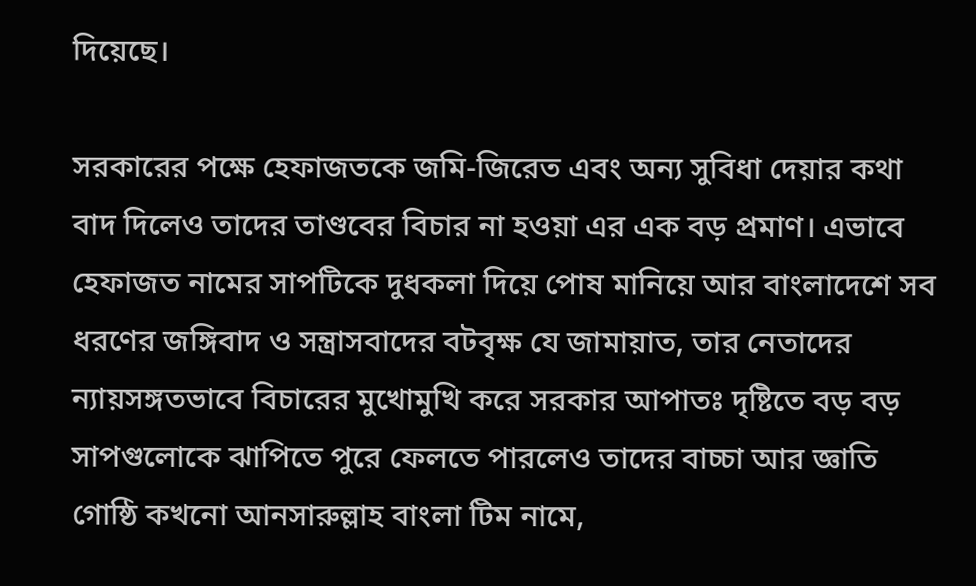দিয়েছে।

সরকারের পক্ষে হেফাজতকে জমি-জিরেত এবং অন্য সুবিধা দেয়ার কথা বাদ দিলেও তাদের তাণ্ডবের বিচার না হওয়া এর এক বড় প্রমাণ। এভাবে হেফাজত নামের সাপটিকে দুধকলা দিয়ে পোষ মানিয়ে আর বাংলাদেশে সব ধরণের জঙ্গিবাদ ও সন্ত্রাসবাদের বটবৃক্ষ যে জামায়াত, তার নেতাদের ন্যায়সঙ্গতভাবে বিচারের মুখোমুখি করে সরকার আপাতঃ দৃষ্টিতে বড় বড় সাপগুলোকে ঝাপিতে পুরে ফেলতে পারলেও তাদের বাচ্চা আর জ্ঞাতি গোষ্ঠি কখনো আনসারুল্লাহ বাংলা টিম নামে,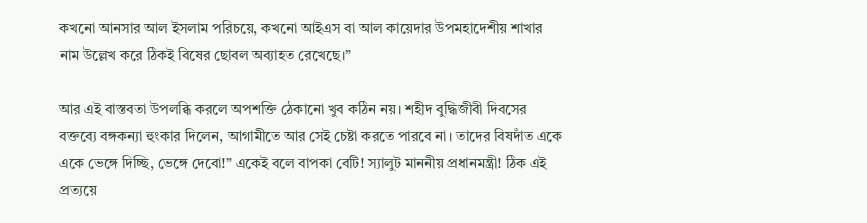কখনো আনসার আল ইসলাম পরিচয়ে, কখনো আইএস বা আল কায়েদার উপমহাদেশীয় শাখার নাম উল্লেখ করে ঠিকই বিষের ছোবল অব্যাহত রেখেছে।”

আর এই বাস্তবতা উপলব্ধি করলে অপশক্তি ঠেকানো খুব কঠিন নয়। শহীদ বুদ্ধিজীবী দিবসের বক্তব্যে বঙ্গকন্যা হুংকার দিলেন, আগামীতে আর সেই চেষ্টা করতে পারবে না। তাদের বিষদাঁত একে একে ভেঙ্গে দিচ্ছি, ভেঙ্গে দেবো!” একেই বলে বাপকা বেটি! স্যালুট মাননীয় প্রধানমন্ত্রী! ঠিক এই প্রত্যয়ে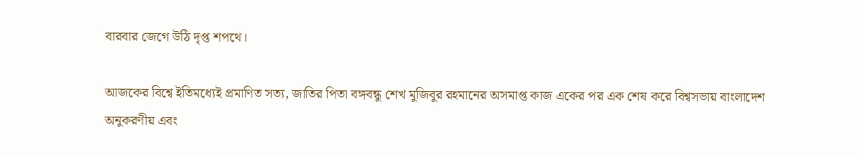বারবার জেগে উঠি দৃপ্ত শপথে।

আজকের বিশ্বে ইতিমধ্যেই প্রমাণিত সত্য, জাতির পিতা বঙ্গবন্ধু শেখ মুজিবুর রহমানের অসমাপ্ত কাজ একের পর এক শেষ করে বিশ্বসভায় বাংলাদেশ অনুকরণীয় এবং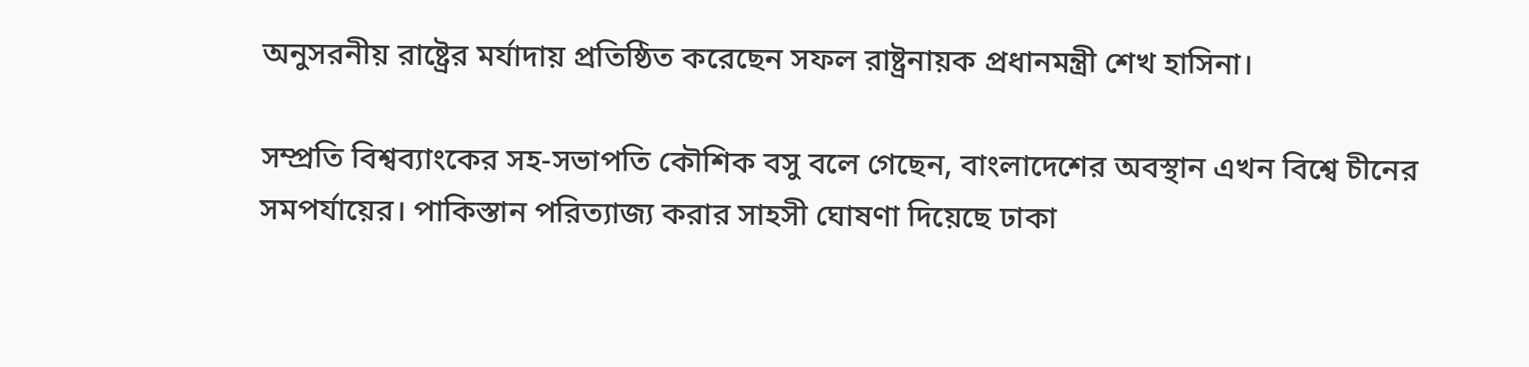অনুসরনীয় রাষ্ট্রের মর্যাদায় প্রতিষ্ঠিত করেছেন সফল রাষ্ট্রনায়ক প্রধানমন্ত্রী শেখ হাসিনা।

সম্প্রতি বিশ্বব্যাংকের সহ-সভাপতি কৌশিক বসু বলে গেছেন, বাংলাদেশের অবস্থান এখন বিশ্বে চীনের সমপর্যায়ের। পাকিস্তান পরিত্যাজ্য করার সাহসী ঘোষণা দিয়েছে ঢাকা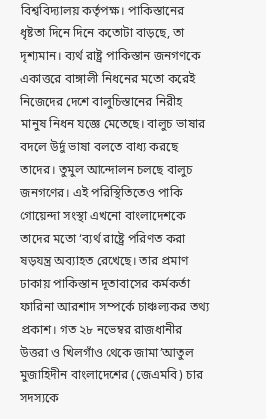বিশ্ববিদ্যালয় কর্তৃপক্ষ। পাকিস্তানের ধৃষ্টতা দিনে দিনে কতোটা বাড়ছে, তা দৃশ্যমান। ব্যর্থ রাষ্ট্র পাকিস্তান জনগণকে একাত্তরে বাঙ্গালী নিধনের মতো করেই নিজেদের দেশে বালুচিস্তানের নিরীহ মানুষ নিধন যজ্ঞে মেতেছে। বালুচ ভাষার বদলে উর্দু ভাষা বলতে বাধ্য করছে তাদের। তুমুল আন্দোলন চলছে বালুচ জনগণের। এই পরিস্থিতিতেও পাকি গোয়েন্দা সংস্থা এখনো বাংলাদেশকে তাদের মতো ‘ব্যর্থ রাষ্ট্রে পরিণত করা ষড়যন্ত্র অব্যাহত রেখেছে। তার প্রমাণ ঢাকায় পাকিস্তান দূতাবাসের কর্মকর্তা ফারিনা আরশাদ সম্পর্কে চাঞ্চল্যকর তথ্য প্রকাশ। গত ২৮ নভেম্বর রাজধানীর উত্তরা ও খিলগাঁও থেকে জামা’আতুল মুজাহিদীন বাংলাদেশের (জেএমবি) চার সদস্যকে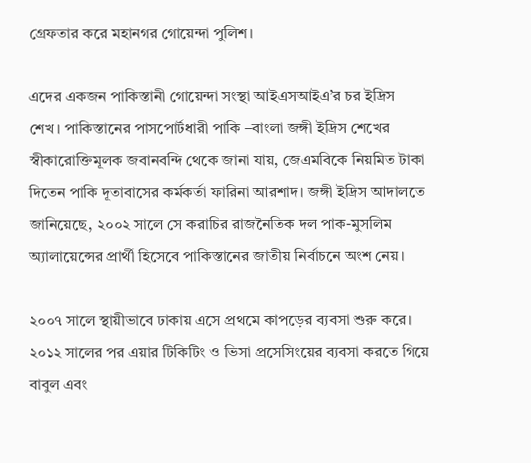গ্রেফতার করে মহানগর গোয়েন্দা পুলিশ।

এদের একজন পাকিস্তানী গোয়েন্দা সংস্থা আইএসআইএ’র চর ইদ্রিস শেখ। পাকিস্তানের পাসপোর্টধারী পাকি –বাংলা জঙ্গী ইদ্রিস শেখের স্বীকারোক্তিমূলক জবানবন্দি থেকে জানা যায়, জেএমবিকে নিয়মিত টাকা দিতেন পাকি দূতাবাসের কর্মকর্তা ফারিনা আরশাদ। জঙ্গী ইদ্রিস আদালতে জানিয়েছে, ২০০২ সালে সে করাচির রাজনৈতিক দল পাক-মুসলিম অ্যালায়েন্সের প্রার্থী হিসেবে পাকিস্তানের জাতীয় নির্বাচনে অংশ নেয়।

২০০৭ সালে স্থায়ীভাবে ঢাকায় এসে প্রথমে কাপড়ের ব্যবসা শুরু করে। ২০১২ সালের পর এয়ার টিকিটিং ও ভিসা প্রসেসিংয়ের ব্যবসা করতে গিয়ে বাবুল এবং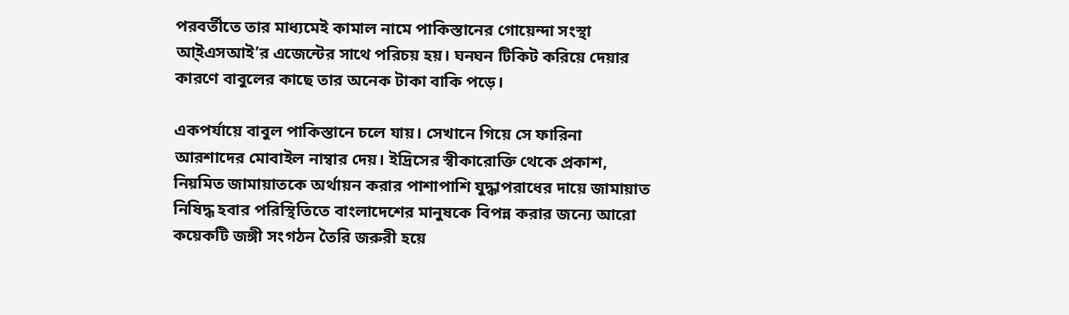পরবর্তীতে তার মাধ্যমেই কামাল নামে পাকিস্তানের গোয়েন্দা সংস্থা আ্ইএসআই’র এজেন্টের সাথে পরিচয় হয়। ঘনঘন টিকিট করিয়ে দেয়ার কারণে বাবুলের কাছে তার অনেক টাকা বাকি পড়ে।

একপর্যায়ে বাবুল পাকিস্তানে চলে যায়। সেখানে গিয়ে সে ফারিনা আরশাদের মোবাইল নাম্বার দেয়। ইদ্রিসের স্বীকারোক্তি থেকে প্রকাশ, নিয়মিত জামায়াতকে অর্থায়ন করার পাশাপাশি যুদ্ধাপরাধের দায়ে জামায়াত নিষিদ্ধ হবার পরিস্থিতিতে বাংলাদেশের মানুষকে বিপন্ন করার জন্যে আরো কয়েকটি জঙ্গী সংগঠন তৈরি জরুরী হয়ে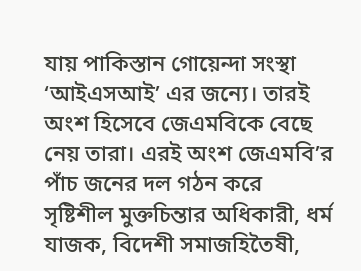যায় পাকিস্তান গোয়েন্দা সংস্থা ‘আইএসআই’ এর জন্যে। তারই অংশ হিসেবে জেএমবিকে বেছে নেয় তারা। এরই অংশ জেএমবি’র পাঁচ জনের দল গঠন করে সৃষ্টিশীল মুক্তচিন্তার অধিকারী, ধর্ম যাজক, বিদেশী সমাজহিতৈষী,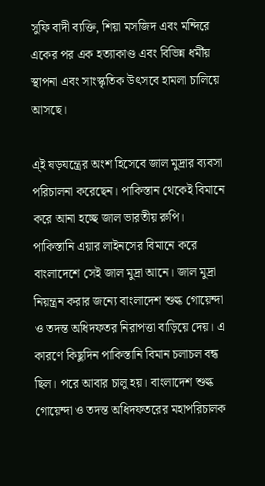সুফি বাদী ব্যক্তি, শিয়া মসজিদ এবং মন্দিরে একের পর এক হত্যাকাণ্ড এবং বিভিন্ন ধর্মীয় স্থাপনা এবং সাংস্কৃতিক উৎসবে হামলা চালিয়ে আসছে।

এ্ই ষড়যন্ত্রের অংশ হিসেবে জাল মুদ্রার ব্যবসা পরিচালনা করেছেন। পাকিস্তান থেকেই বিমানে করে আনা হচ্ছে জাল ভারতীয় রুপি। পাকিস্তানি এয়ার লাইনসের বিমানে করে বাংলাদেশে সেই জাল মুদ্রা আনে। জাল মুদ্রা নিয়ন্ত্রন করার জন্যে বাংলাদেশ শুল্ক গোয়েন্দা ও তদন্ত অধিদফতর নিরাপত্তা বাড়িয়ে দেয়। এ কারণে কিছুদিন পাকিস্তানি বিমান চলাচল বন্ধ ছিল। পরে আবার চালু হয়। বাংলাদেশ শুল্ক গোয়েন্দা ও তদন্ত অধিদফতরের মহাপরিচালক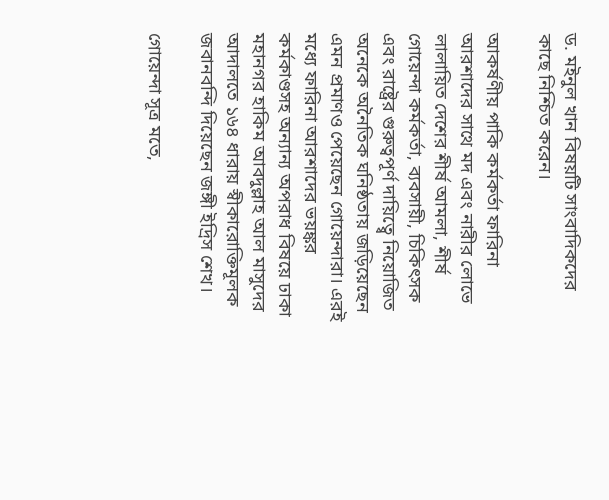ড. মইনুল খান বিষয়টি সাংবাদিকদের কাছে নিশ্চিত করেন।

আকর্ষণীয় পাকি কর্মকর্তা ফারিনা আরশাদের সাথে মদ এবং নারীর লোভে লালায়িত দেশের শীর্ষ আমলা, শীর্ষ গোয়েন্দা কর্মকর্তা, ব্যবসায়ী, চিকিৎসক এবং রাষ্ট্রের গুরুত্বপূর্ণ দায়িত্ব্বে নিয়োজিত অনেকে অনৈতিক ঘনিষ্ঠতায় জড়িয়েছেন এমন প্রমাণও পেয়েছেন গোয়েন্দারা। এরই মধ্যে ফারিনা আরশাদের ভয়ঙ্কর কর্মকাণ্ডসহ অন্যান্য অপরাধ বিষয়ে ঢাকা মহানগর হাকিম আবদুল্লাহ আল মাসুদের আদালতে ১৬৪ ধারায় স্বীকারোক্তিমূলক জবানবন্দি দিয়েছেন জঙ্গী ইদ্রিস শেখ।

গোয়েন্দা সূত্র মতে,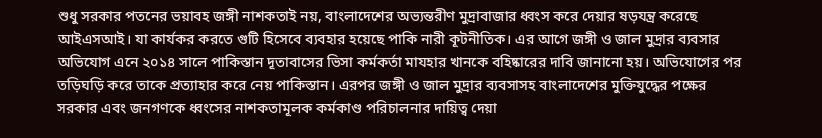শুধু সরকার পতনের ভয়াবহ জঙ্গী নাশকতাই নয়, বাংলাদেশের অভ্যন্তরীণ মুদ্রাবাজার ধ্বংস করে দেয়ার ষড়যন্ত্র করেছে আইএসআই। যা কার্যকর করতে গুটি হিসেবে ব্যবহার হয়েছে পাকি নারী কূটনীতিক। এর আগে জঙ্গী ও জাল মুদ্রার ব্যবসার অভিযোগ এনে ২০১৪ সালে পাকিস্তান দূতাবাসের ভিসা কর্মকর্তা মাযহার খানকে বহিষ্কারের দাবি জানানো হয়। অভিযোগের পর তড়িঘড়ি করে তাকে প্রত্যাহার করে নেয় পাকিস্তান। এরপর জঙ্গী ও জাল মুদ্রার ব্যবসাসহ বাংলাদেশের মুক্তিযুদ্ধের পক্ষের সরকার এবং জনগণকে ধ্বংসের নাশকতামূলক কর্মকাণ্ড পরিচালনার দায়িত্ব দেয়া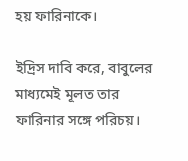হয় ফারিনাকে।

ইদ্রিস দাবি করে, বাবুলের মাধ্যমেই মূলত তার ফারিনার সঙ্গে পরিচয়।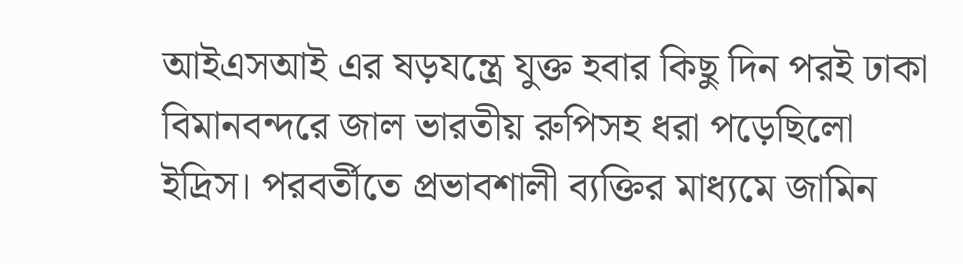আইএসআই এর ষড়যন্ত্রে যুক্ত হবার কিছু দিন পরই ঢাকা বিমানবন্দরে জাল ভারতীয় রুপিসহ ধরা পড়েছিলো ইদ্রিস। পরবর্তীতে প্রভাবশালী ব্যক্তির মাধ্যমে জামিন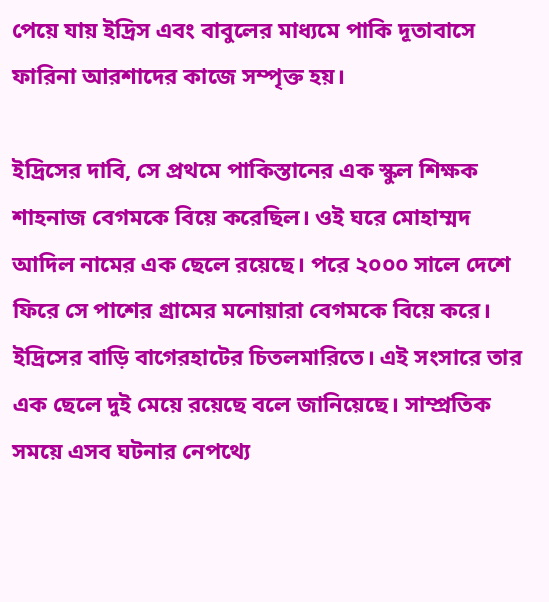পেয়ে যায় ইদ্রিস এবং বাবুলের মাধ্যমে পাকি দূতাবাসে ফারিনা আরশাদের কাজে সম্পৃক্ত হয়।

ইদ্রিসের দাবি, সে প্রথমে পাকিস্তানের এক স্কুল শিক্ষক শাহনাজ বেগমকে বিয়ে করেছিল। ওই ঘরে মোহাম্মদ আদিল নামের এক ছেলে রয়েছে। পরে ২০০০ সালে দেশে ফিরে সে পাশের গ্রামের মনোয়ারা বেগমকে বিয়ে করে। ইদ্রিসের বাড়ি বাগেরহাটের চিতলমারিতে। এই সংসারে তার এক ছেলে দুই মেয়ে রয়েছে বলে জানিয়েছে। সাম্প্রতিক সময়ে এসব ঘটনার নেপথ্যে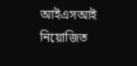আইএসআই নিয়োজিত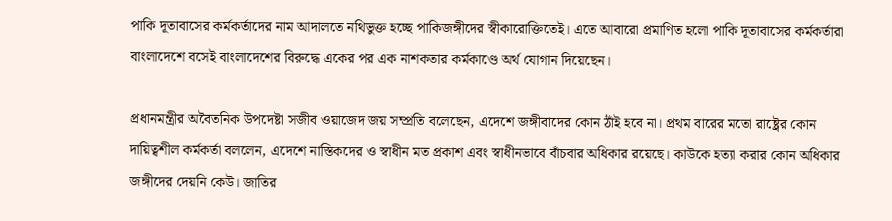পাকি দূতাবাসের কর্মকর্তাদের নাম আদালতে নথিভুক্ত হচ্ছে পাকিজঙ্গীদের স্বীকারোক্তিতেই। এতে আবারো প্রমাণিত হলো পাকি দূতাবাসের কর্মকর্তারা বাংলাদেশে বসেই বাংলাদেশের বিরুদ্ধে একের পর এক নাশকতার কর্মকাণ্ডে অর্থ যোগান দিয়েছেন।

প্রধানমন্ত্রীর অবৈতনিক উপদেষ্টা সজীব ওয়াজেদ জয় সম্প্রতি বলেছেন, এদেশে জঙ্গীবাদের কোন ঠাঁই হবে না। প্রথম বারের মতো রাষ্ট্রের কোন দায়িত্বশীল কর্মকর্তা বললেন, এদেশে নাস্তিকদের ও স্বাধীন মত প্রকাশ এবং স্বাধীনভাবে বাঁচবার অধিকার রয়েছে। কাউকে হত্যা করার কোন অধিকার জঙ্গীদের দেয়নি কেউ। জাতির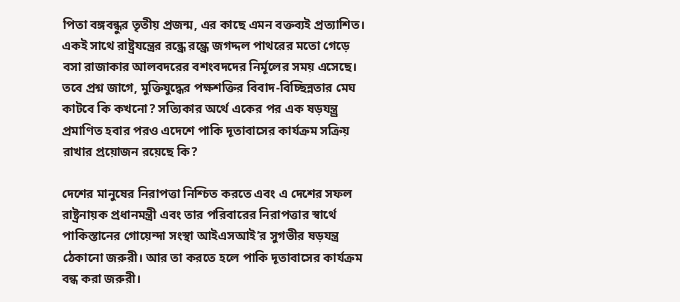পিতা বঙ্গবন্ধুর তৃতীয় প্রজন্ম, এর কাছে এমন বক্তব্যই প্রত্যাশিত। একই সাথে রাষ্ট্রযন্ত্রের রন্ধ্রে রন্ধ্রে জগদ্দল পাথরের মতো গেড়ে বসা রাজাকার আলবদরের বশংবদদের নির্মূলের সময় এসেছে। তবে প্রশ্ন জাগে, মুক্তিযুদ্ধের পক্ষশক্তির বিবাদ-বিচ্ছিন্নতার মেঘ কাটবে কি কখনো? সত্যিকার অর্থে একের পর এক ষড়যন্ত্র্র প্রমাণিত হবার পরও এদেশে পাকি দূতাবাসের কার্যক্রম সক্রিয় রাখার প্রয়োজন রয়েছে কি?

দেশের মানুষের নিরাপত্তা নিশ্চিত করতে এবং এ দেশের সফল রাষ্ট্রনায়ক প্রধানমন্ত্রী এবং তার পরিবারের নিরাপত্তার স্বার্থে পাকিস্তানের গোয়েন্দা সংস্থা আইএসআই’র সুগভীর ষড়যন্ত্র ঠেকানো জরুরী। আর তা করতে হলে পাকি দূতাবাসের কার্যক্রম বন্ধ করা জরুরী।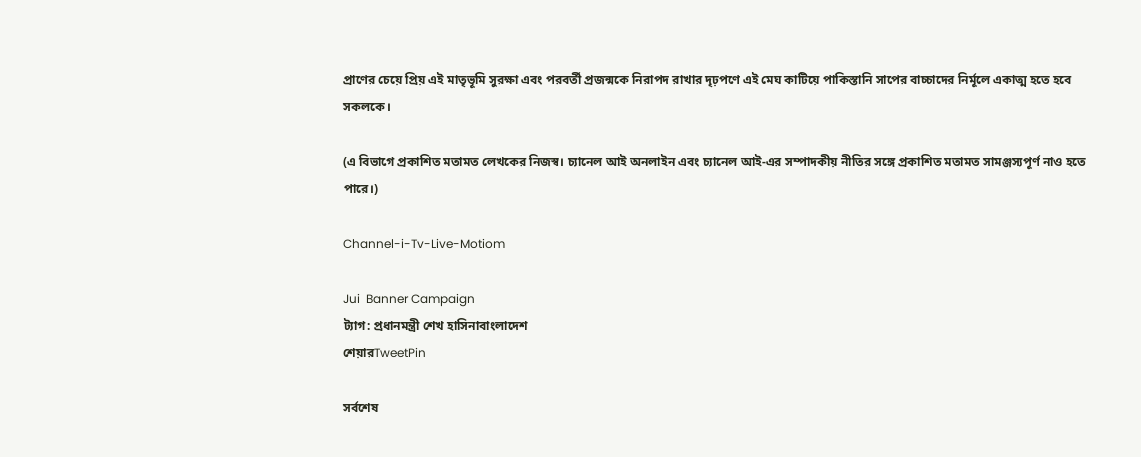প্রাণের চেয়ে প্রিয় এই মাতৃভূমি সুরক্ষা এবং পরবর্তী প্রজন্মকে নিরাপদ রাখার দৃঢ়পণে এই মেঘ কাটিয়ে পাকিস্তানি সাপের বাচ্চাদের নির্মূলে একাত্ম হতে হবে সকলকে।

(এ বিভাগে প্রকাশিত মতামত লেখকের নিজস্ব। চ্যানেল আই অনলাইন এবং চ্যানেল আই-এর সম্পাদকীয় নীতির সঙ্গে প্রকাশিত মতামত সামঞ্জস্যপূর্ণ নাও হতে পারে।)

Channel-i-Tv-Live-Motiom

Jui  Banner Campaign
ট্যাগ: প্রধানমন্ত্রী শেখ হাসিনাবাংলাদেশ
শেয়ারTweetPin

সর্বশেষ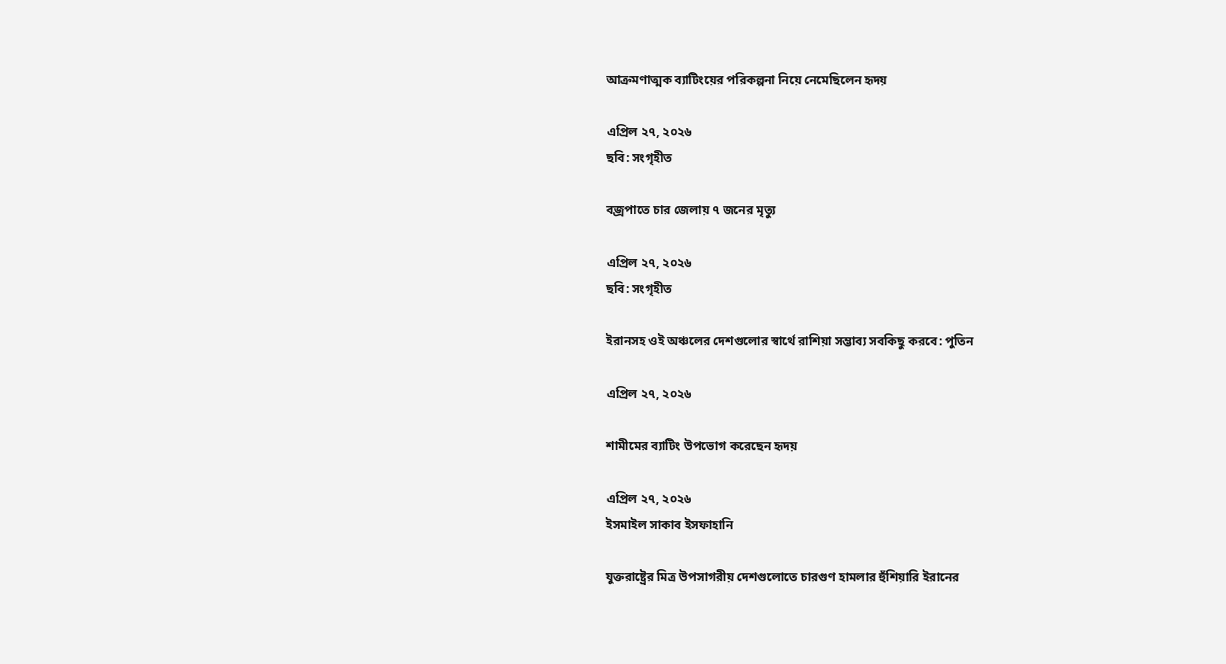আক্রমণাত্মক ব্যাটিংয়ের পরিকল্পনা নিয়ে নেমেছিলেন হৃদয়

এপ্রিল ২৭, ২০২৬
ছবি: সংগৃহীত

বজ্রপাতে চার জেলায় ৭ জনের মৃত্যু

এপ্রিল ২৭, ২০২৬
ছবি: সংগৃহীত

ইরানসহ ওই অঞ্চলের দেশগুলোর স্বার্থে রাশিয়া সম্ভাব্য সবকিছু করবে: পুতিন

এপ্রিল ২৭, ২০২৬

শামীমের ব্যাটিং উপভোগ করেছেন হৃদয়

এপ্রিল ২৭, ২০২৬
ইসমাইল সাকাব ইসফাহানি

যুক্তরাষ্ট্রের মিত্র উপসাগরীয় দেশগুলোতে চারগুণ হামলার হুঁশিয়ারি ইরানের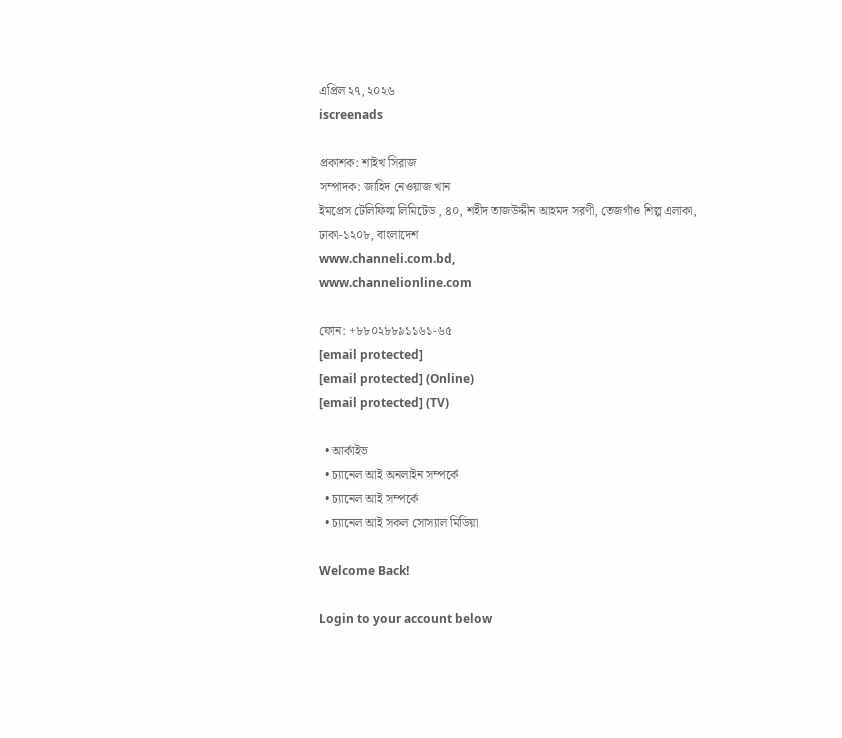এপ্রিল ২৭, ২০২৬
iscreenads

প্রকাশক: শাইখ সিরাজ
সম্পাদক: জাহিদ নেওয়াজ খান
ইমপ্রেস টেলিফিল্ম লিমিটেড , ৪০, শহীদ তাজউদ্দীন আহমদ সরণী, তেজগাঁও শিল্প এলাকা, ঢাকা-১২০৮, বাংলাদেশ
www.channeli.com.bd,
www.channelionline.com

ফোন: +৮৮০২৮৮৯১১৬১-৬৫
[email protected]
[email protected] (Online)
[email protected] (TV)

  • আর্কাইভ
  • চ্যানেল আই অনলাইন সম্পর্কে
  • চ্যানেল আই সম্পর্কে
  • চ্যানেল আই সকল সোস্যাল মিডিয়া

Welcome Back!

Login to your account below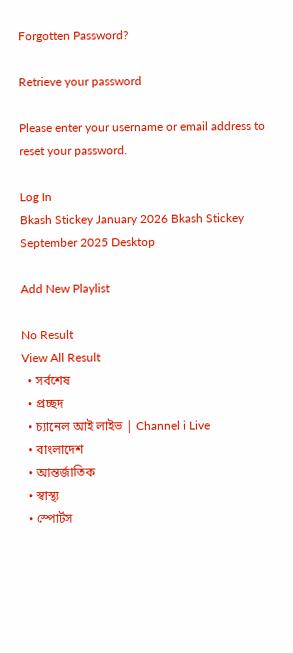Forgotten Password?

Retrieve your password

Please enter your username or email address to reset your password.

Log In
Bkash Stickey January 2026 Bkash Stickey September 2025 Desktop

Add New Playlist

No Result
View All Result
  • সর্বশেষ
  • প্রচ্ছদ
  • চ্যানেল আই লাইভ | Channel i Live
  • বাংলাদেশ
  • আন্তর্জাতিক
  • স্বাস্থ্য
  • স্পোর্টস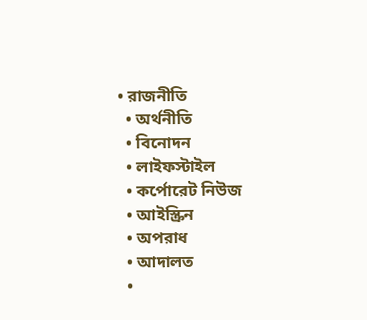• রাজনীতি
  • অর্থনীতি
  • বিনোদন
  • লাইফস্টাইল
  • কর্পোরেট নিউজ
  • আইস্ক্রিন
  • অপরাধ
  • আদালত
  •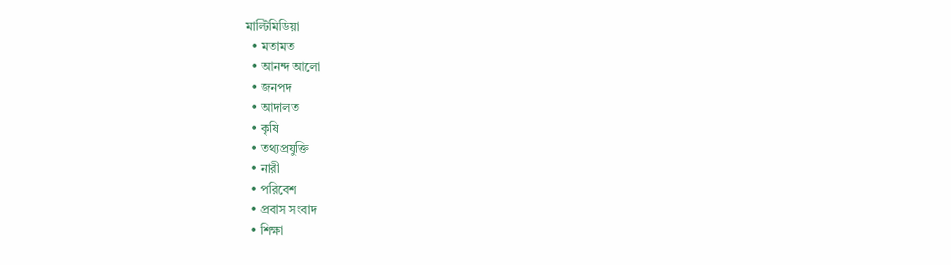মাল্টিমিডিয়া
  • মতামত
  • আনন্দ আলো
  • জনপদ
  • আদালত
  • কৃষি
  • তথ্যপ্রযুক্তি
  • নারী
  • পরিবেশ
  • প্রবাস সংবাদ
  • শিক্ষা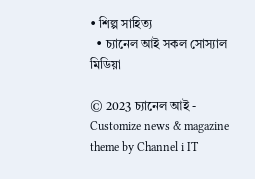• শিল্প সাহিত্য
  • চ্যানেল আই সকল সোস্যাল মিডিয়া

© 2023 চ্যানেল আই - Customize news & magazine theme by Channel i IT